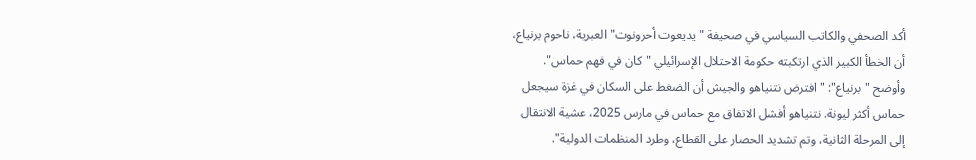أكد الصحفي والكاتب السياسي في صحيفة "يديعوت أحرونوت" العبرية، ناحوم برنياع، أن الخطأ الكبير الذي ارتكبته حكومة الاحتلال الإسرائيلي "كان في فهم حماس".
وأوضح "برنياع": "افترض نتنياهو والجيش أن الضغط على السكان في غزة سيجعل حماس أكثر ليونة. نتنياهو أفشل الاتفاق مع حماس في مارس 2025، عشية الانتقال إلى المرحلة الثانية، وتم تشديد الحصار على القطاع، وطرد المنظمات الدولية".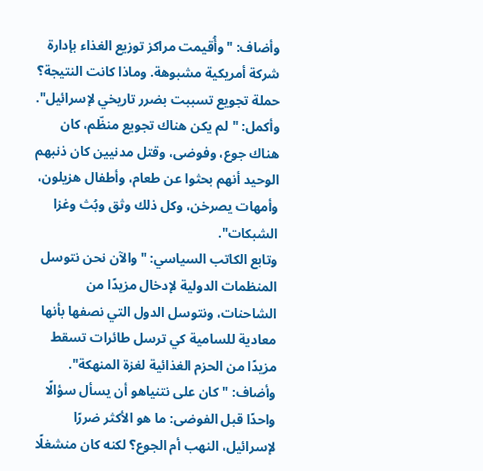وأضاف: "وأُقيمت مراكز توزيع الغذاء بإدارة شركة أمريكية مشبوهة. وماذا كانت النتيجة؟ حملة تجويع تسببت بضرر تاريخي لإسرائيل".
وأكمل: "لم يكن هناك تجويع منظّم، كان هناك جوع، وفوضى، وقتل مدنيين كان ذنبهم الوحيد أنهم بحثوا عن طعام، وأطفال هزيلون، وأمهات يصرخن، وكل ذلك وثق وبُث وغزا الشبكات".
وتابع الكاتب السياسي: "والآن نحن نتوسل المنظمات الدولية لإدخال مزيدًا من الشاحنات، ونتوسل الدول التي نصفها بأنها معادية للسامية كي ترسل طائرات تسقط مزيدًا من الحزم الغذائية لغزة المنهكة".
وأضاف: "كان على نتنياهو أن يسأل سؤالًا واحدًا قبل الفوضى: ما هو الأكثر ضررًا لإسرائيل، النهب أم الجوع؟ لكنه كان منشغلًا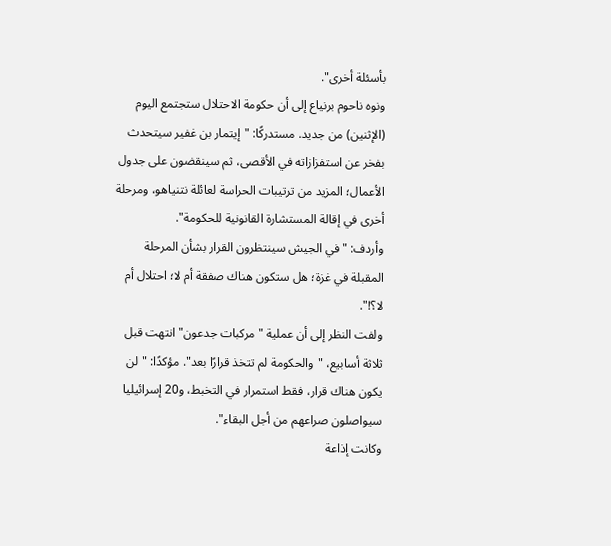بأسئلة أخرى".
ونوه ناحوم برنياع إلى أن حكومة الاحتلال ستجتمع اليوم (الإثنين) من جديد. مستدركًا: "إيتمار بن غفير سيتحدث بفخر عن استفزازاته في الأقصى، ثم سينقضون على جدول الأعمال؛ المزيد من ترتيبات الحراسة لعائلة نتنياهو، ومرحلة أخرى في إقالة المستشارة القانونية للحكومة".
وأردف: "في الجيش سينتظرون القرار بشأن المرحلة المقبلة في غزة؛ هل ستكون هناك صفقة أم لا؛ احتلال أم لا؟!".
ولفت النظر إلى أن عملية "مركبات جدعون" انتهت قبل ثلاثة أسابيع، "والحكومة لم تتخذ قرارًا بعد". مؤكدًا: "لن يكون هناك قرار، فقط استمرار في التخبط، و20 إسرائيليا سيواصلون صراعهم من أجل البقاء".
وكانت إذاعة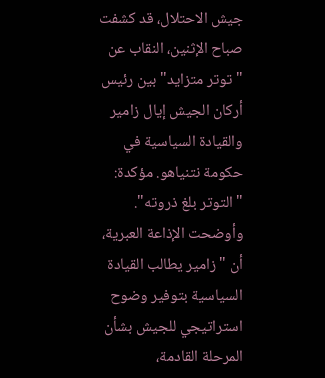جيش الاحتلال، قد كشفت صباح الإثنين، النقاب عن "توتر متزايد" بين رئيس أركان الجيش إيال زامير والقيادة السياسية في حكومة نتنياهو. مؤكدة: "التوتر بلغ ذروته".
وأوضحت الإذاعة العبرية، أن "زامير يطالب القيادة السياسية بتوفير وضوح استراتيجي للجيش بشأن المرحلة القادمة،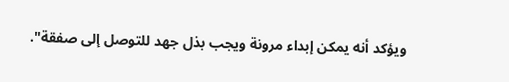ويؤكد أنه يمكن إبداء مرونة ويجب بذل جهد للتوصل إلى صفقة".